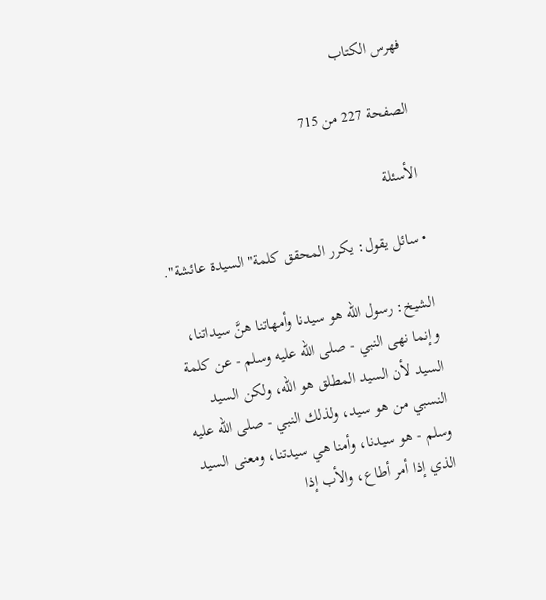فهرس الكتاب

الصفحة 227 من 715

الأسئلة

• سائل يقول: يكرر المحقق كلمة"السيدة عائشة".

الشيخ: رسول الله هو سيدنا وأمهاتنا هنَّ سيداتنا، وإنما نهى النبي - صلى الله عليه وسلم - عن كلمة السيد لأن السيد المطلق هو الله، ولكن السيد النسبي من هو سيد، ولذلك النبي - صلى الله عليه وسلم - هو سيدنا، وأمنا هي سيدتنا، ومعنى السيد الذي إذا أمر أطاع، والأب إذا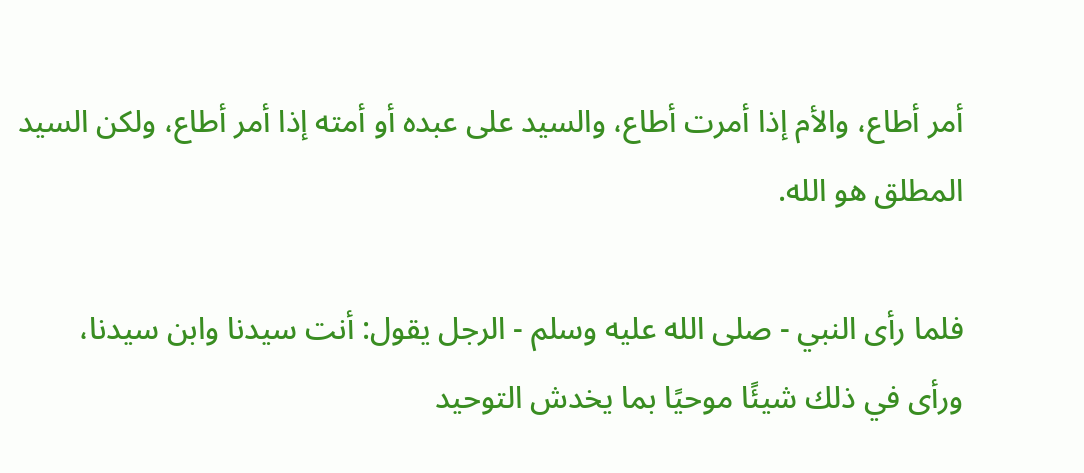أمر أطاع، والأم إذا أمرت أطاع، والسيد على عبده أو أمته إذا أمر أطاع، ولكن السيد المطلق هو الله.

فلما رأى النبي - صلى الله عليه وسلم - الرجل يقول: أنت سيدنا وابن سيدنا، ورأى في ذلك شيئًا موحيًا بما يخدش التوحيد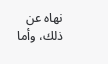نهاه عن ذلك، وأما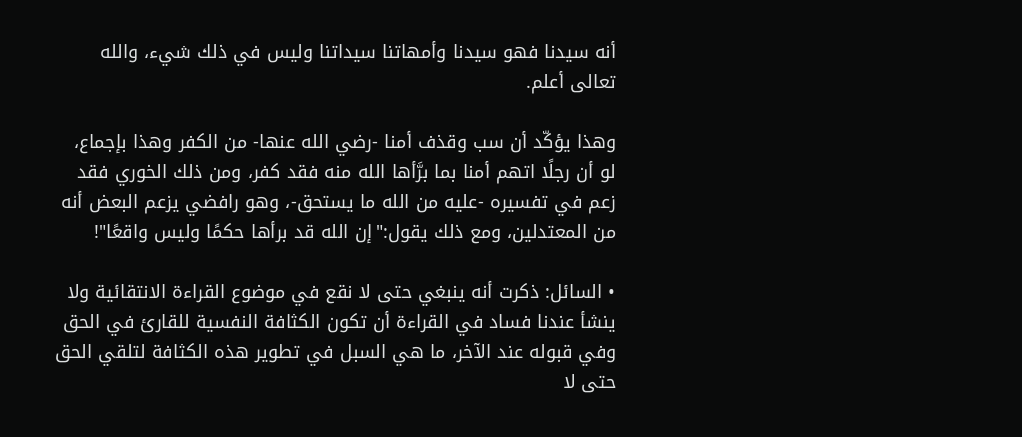أنه سيدنا فهو سيدنا وأمهاتنا سيداتنا وليس في ذلك شيء، والله تعالى أعلم.

وهذا يؤكّد أن سب وقذف أمنا -رضي الله عنها- من الكفر وهذا بإجماع، لو أن رجلًا اتهم أمنا بما برَّأها الله منه فقد كفر، ومن ذلك الخوري فقد زعم في تفسيره -عليه من الله ما يستحق-، وهو رافضي يزعم البعض أنه من المعتدلين، ومع ذلك يقول:"إن الله قد برأها حكمًا وليس واقعًا"!

• السائل: ذكرت أنه ينبغي حتى لا نقع في موضوع القراءة الانتقائية ولا ينشأ عندنا فساد في القراءة أن تكون الكثافة النفسية للقارئ في الحق وفي قبوله عند الآخر، ما هي السبل في تطوير هذه الكثافة لتلقي الحق حتى لا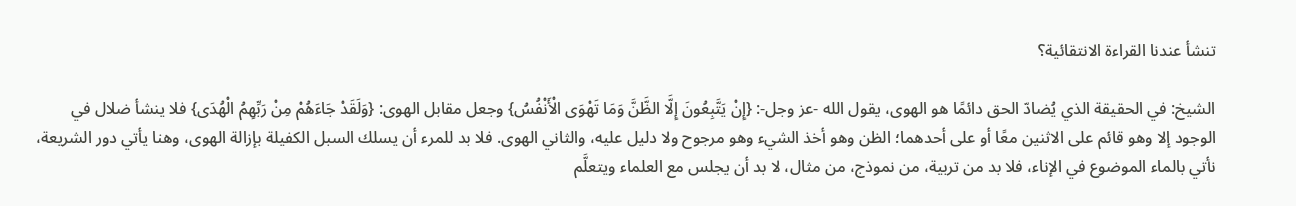تنشأ عندنا القراءة الانتقائية؟

الشيخ: في الحقيقة الذي يُضادّ الحق دائمًا هو الهوى، يقول الله -عز وجل-: {إِنْ يَتَّبِعُونَ إِلَّا الظَّنَّ وَمَا تَهْوَى الْأَنْفُسُ} وجعل مقابل الهوى: {وَلَقَدْ جَاءَهُمْ مِنْ رَبِّهِمُ الْهُدَى} فلا ينشأ ضلال في الوجود إلا وهو قائم على الاثنين معًا أو على أحدهما؛ الظن وهو أخذ الشيء وهو مرجوح ولا دليل عليه، والثاني الهوى. فلا بد للمرء أن يسلك السبل الكفيلة بإزالة الهوى، وهنا يأتي دور الشريعة، نأتي بالماء الموضوع في الإناء، فلا بد من تربية، من نموذج، من مثال، لا بد أن يجلس مع العلماء ويتعلَّم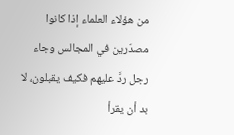من هؤلاء العلماء إذا كانوا مصدّرين في المجالس وجاء رجل ردَّ عليهم فكيف يقبلون، لا بد أن يقرأ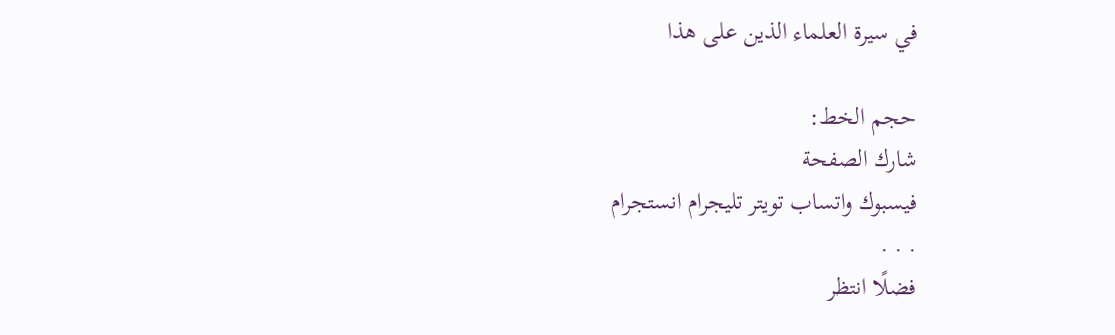في سيرة العلماء الذين على هذا

حجم الخط:
شارك الصفحة
فيسبوك واتساب تويتر تليجرام انستجرام
. . .
فضلًا انتظر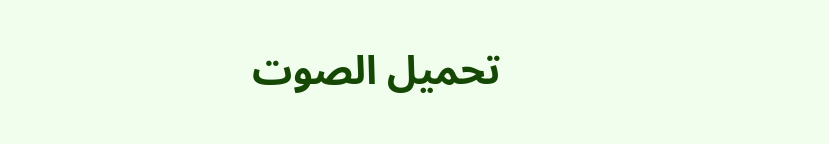تحميل الصوت